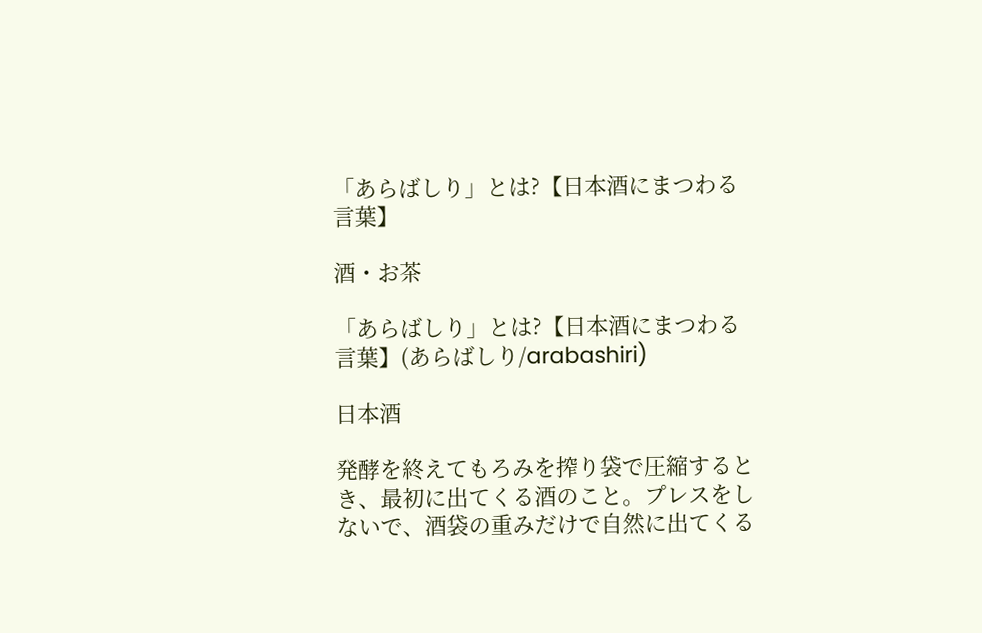「あらばしり」とは?【日本酒にまつわる言葉】

酒・お茶

「あらばしり」とは?【日本酒にまつわる言葉】(あらばしり/arabashiri)

日本酒

発酵を終えてもろみを搾り袋で圧縮するとき、最初に出てくる酒のこと。プレスをしないで、酒袋の重みだけで自然に出てくる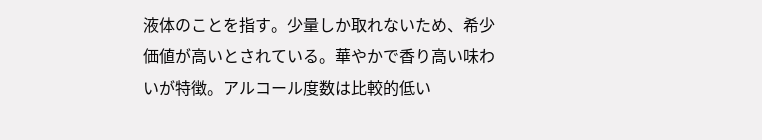液体のことを指す。少量しか取れないため、希少価値が高いとされている。華やかで香り高い味わいが特徴。アルコール度数は比較的低い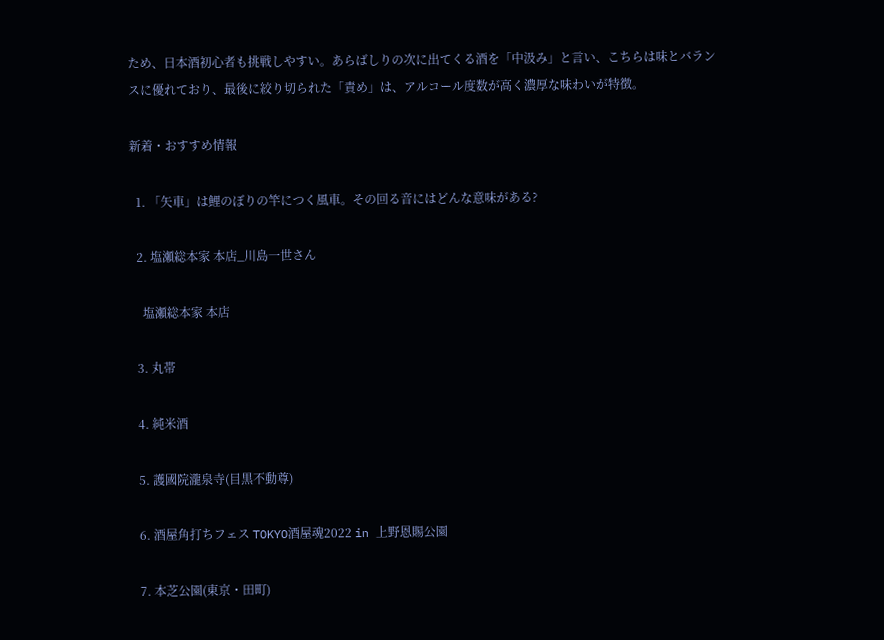ため、日本酒初心者も挑戦しやすい。あらばしりの次に出てくる酒を「中汲み」と言い、こちらは味とバランスに優れており、最後に絞り切られた「責め」は、アルコール度数が高く濃厚な味わいが特徴。

新着・おすすめ情報

  1. 「矢車」は鯉のぼりの竿につく風車。その回る音にはどんな意味がある?

  2. 塩瀬総本家 本店_川島一世さん

    塩瀬総本家 本店

  3. 丸帯

  4. 純米酒

  5. 護國院瀧泉寺(目黒不動尊)

  6. 酒屋角打ちフェス TOKYO酒屋魂2022 in 上野恩賜公園

  7. 本芝公園(東京・田町)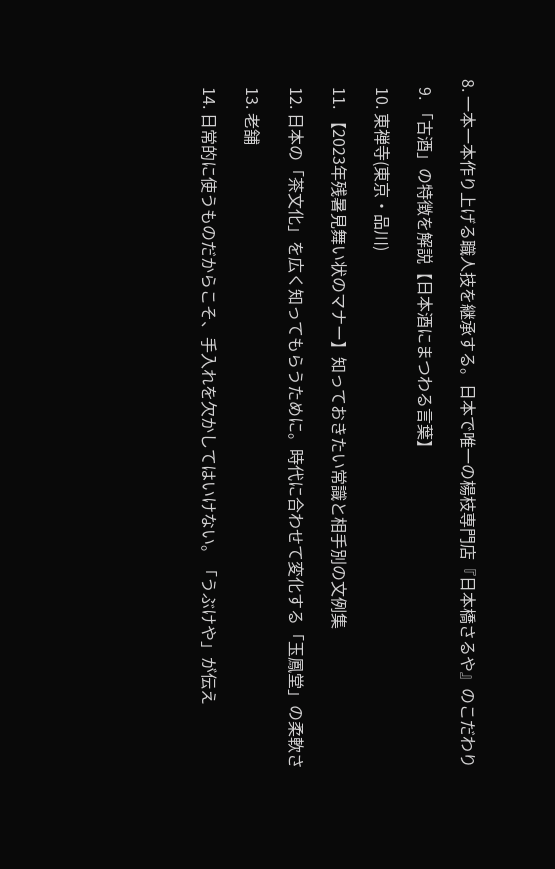8. 一本一本作り上げる職人技を継承する。日本で唯一の楊枝専門店『日本橋さるや』のこだわり

  9. 「古酒」の特徴を解説【日本酒にまつわる言葉】

  10. 東禅寺(東京・品川)

  11. 【2023年残暑見舞い状のマナー】知っておきたい常識と相手別の文例集

  12. 日本の「茶文化」を広く知ってもらうために。時代に合わせて変化する「玉鳳堂」の柔軟さ

  13. 老舗

  14. 日常的に使うものだからこそ、手入れを欠かしてはいけない。「うぶけや」が伝え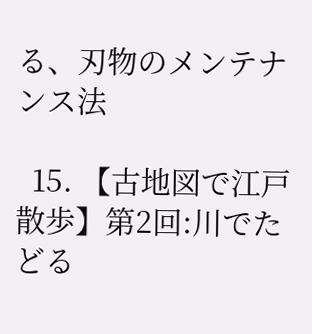る、刃物のメンテナンス法

  15. 【古地図で江戸散歩】第2回:川でたどる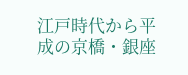江戸時代から平成の京橋・銀座